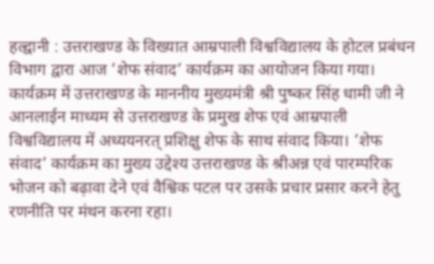हल्द्वानी : उत्तराखण्ड के विख्यात आम्रपाली विश्वविद्यालय के होटल प्रबंधन विभाग द्वारा आज ’शेफ संवाद’ कार्यक्रम का आयोजन किया गया। कार्यक्रम में उत्तराखण्ड के माननीय मुख्यमंत्री श्री पुष्कर सिंह धामी जी ने आनलाईन माध्यम से उत्तराखण्ड के प्रमुख शेफ एवं आम्रपाली विश्वविद्यालय में अध्ययनरत् प्रशिक्षु शेफ के साथ संवाद किया। ’शेफ संवाद’ कार्यक्रम का मुख्य उद्देश्य उत्तराखण्ड के श्रीअन्न एवं पारम्परिक भोजन को बढ़ावा देने एवं वैश्विक पटल पर उसके प्रचार प्रसार करने हेतु रणनीति पर मंथन करना रहा।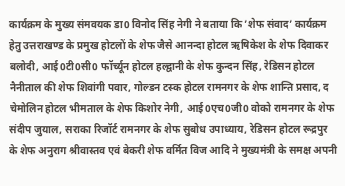कार्यक्रम के मुख्य संमवयक डा0 विनोद सिंह नेगी ने बताया कि ’शेफ संवाद’ कार्यक्रम हेतु उत्तराखण्ड के प्रमुख होटलों के शेफ जैसे आनन्दा होटल ऋषिकेश के शेफ दिवाकर बलोदी, आई0टी0सी0 फॉर्च्यून होटल हल्द्वानी के शेफ कुन्दन सिंह, रेडिसन होटल नैनीताल की शेफ शिवांगी पवार, गोल्डन टस्क होटल रामनगर के शेफ शान्ति प्रसाद, द चेमोलिन होटल भीमताल के शेफ किशोर नेगी, आई0एच0जी0 वोको रामनगर के शेफ संदीप जुयाल, सराका रिजॉर्ट रामनगर के शेफ सुबोध उपाध्याय, रेडिसन होटल रूद्रपुर के शेफ अनुराग श्रीवास्तव एवं बेकरी शेफ वर्मित विज आदि ने मुख्यमंत्री के समक्ष अपनी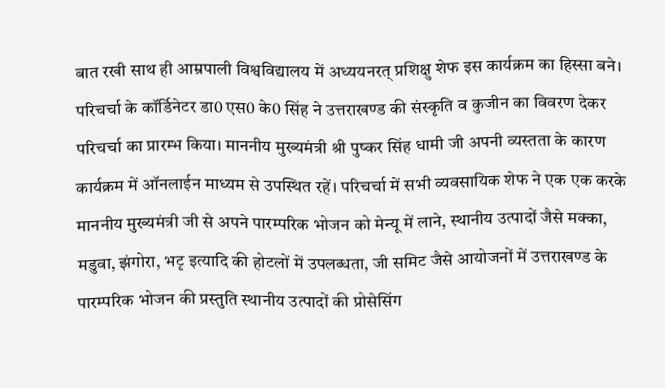बात रखी साथ ही आम्रपाली विश्वविद्यालय में अध्ययनरत् प्रशिक्षु शेफ इस कार्यक्रम का हिस्सा बने।
परिचर्चा के कॉर्डिनेटर डा0 एस0 के0 सिंह ने उत्तराखण्ड की संस्कृति व कुजीन का विवरण देकर परिचर्चा का प्रारम्भ किया। माननीय मुख्यमंत्री श्री पुष्कर सिंह धामी जी अपनी व्यस्तता के कारण कार्यक्रम में ऑनलाईन माध्यम से उपस्थित रहें। परिचर्चा में सभी व्यवसायिक शेफ ने एक एक करके माननीय मुख्यमंत्री जी से अपने पारम्परिक भोजन को मेन्यू में लाने, स्थानीय उत्पादों जैसे मक्का, मडुवा, झंगोरा, भटृ इत्यादि की होटलों में उपलब्धता, जी समिट जैसे आयोजनों में उत्तराखण्ड के पारम्परिक भोजन की प्रस्तुति स्थानीय उत्पादों की प्रोसेसिंग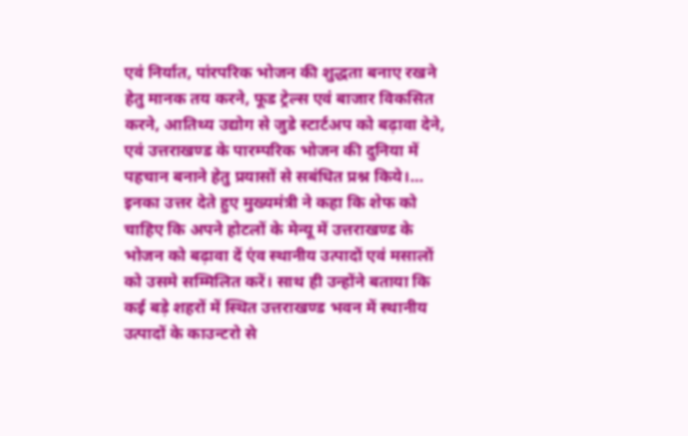एवं निर्यात, पांरपरिक भोजन की शुद्धता बनाए रखने हेतु मानक तय करने, फूड ट्रेल्स एवं बाजार विकसित करने, आतिथ्य उद्योग से जुडे स्टार्टअप को बढ़ावा देने, एवं उत्तराखण्ड के पारम्परिक भोजन की दुनिया में पहचान बनाने हेतु प्रयासों से सबंधित प्रश्न किये।…
इनका उत्तर देते हुए मुख्यमंत्री ने कहा कि शेफ को चाहिए कि अपने होटलों के मेन्यू में उत्तराखण्ड के भोजन को बढ़ावा दें एंव स्थानीय उत्पादों एवं मसालों को उसमे सम्मिलित करें। साथ ही उन्होंने बताया कि कई बड़े शहरों में स्थित उत्तराखण्ड भवन में स्थानीय उत्पादों के काउन्टरो से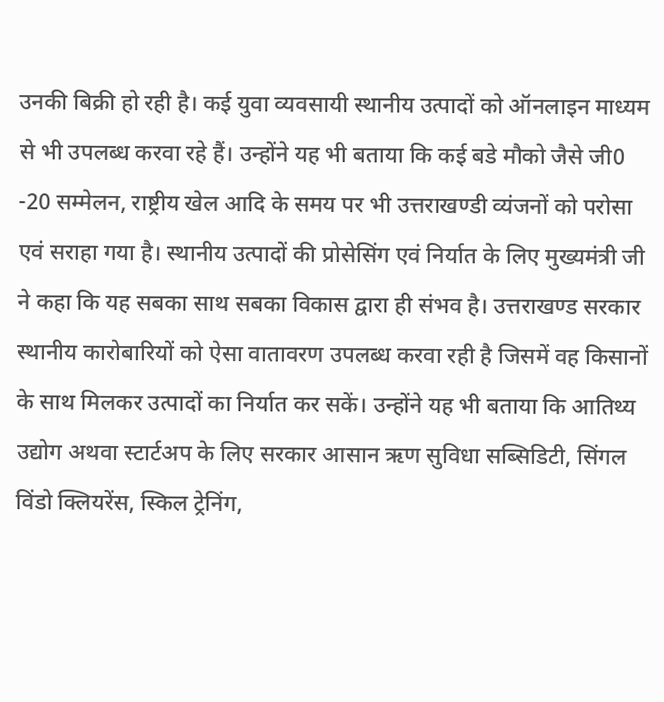उनकी बिक्री हो रही है। कई युवा व्यवसायी स्थानीय उत्पादों को ऑनलाइन माध्यम से भी उपलब्ध करवा रहे हैं। उन्होंने यह भी बताया कि कई बडे मौको जैसे जी0 -20 सम्मेलन, राष्ट्रीय खेल आदि के समय पर भी उत्तराखण्डी व्यंजनों को परोसा एवं सराहा गया है। स्थानीय उत्पादों की प्रोसेसिंग एवं निर्यात के लिए मुख्यमंत्री जी ने कहा कि यह सबका साथ सबका विकास द्वारा ही संभव है। उत्तराखण्ड सरकार स्थानीय कारोबारियों को ऐसा वातावरण उपलब्ध करवा रही है जिसमें वह किसानों के साथ मिलकर उत्पादों का निर्यात कर सकें। उन्होंने यह भी बताया कि आतिथ्य उद्योग अथवा स्टार्टअप के लिए सरकार आसान ऋण सुविधा सब्सिडिटी, सिंगल विंडो क्लियरेंस, स्किल ट्रेनिंग,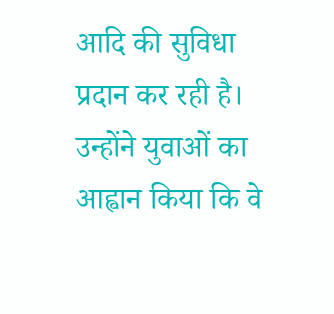आदि की सुविधा प्रदान कर रही है।
उन्होंने युवाओं का आह्वान किया कि वे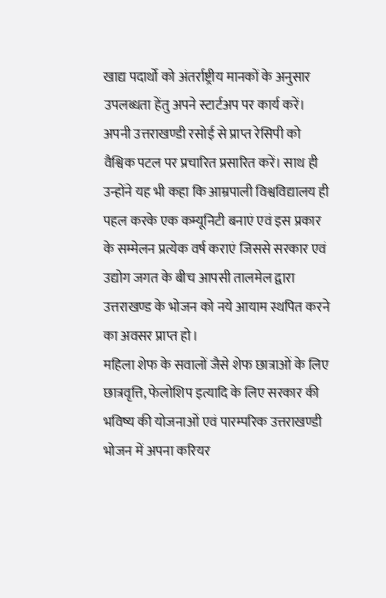खाद्य पदार्थो को अंतर्राष्ट्रीय मानकों के अनुसार उपलब्धता हेंतु अपने स्टार्टअप पर कार्य करें। अपनी उत्तराखण्डी रसोई से प्राप्त रेसिपी को वैश्विक पटल पर प्रचारित प्रसारित करें। साथ ही उन्होंने यह भी कहा कि आम्रपाली विश्वविद्यालय ही पहल करके एक कम्यूनिटी बनाएं एवं इस प्रकार के सम्मेलन प्रत्येक वर्ष कराएं जिससे सरकार एवं उद्योग जगत के बीच आपसी तालमेल द्वारा उत्तराखण्ड के भोजन को नये आयाम स्थपित करने का अवसर प्राप्त हो।
महिला शेफ के सवालों जैसे शेफ छात्राओं के लिए छात्रवृत्ति, फेलोशिप इत्यादि के लिए सरकार की भविष्य की योजनाओं एवं पारम्परिक उत्तराखण्डी भोजन में अपना करियर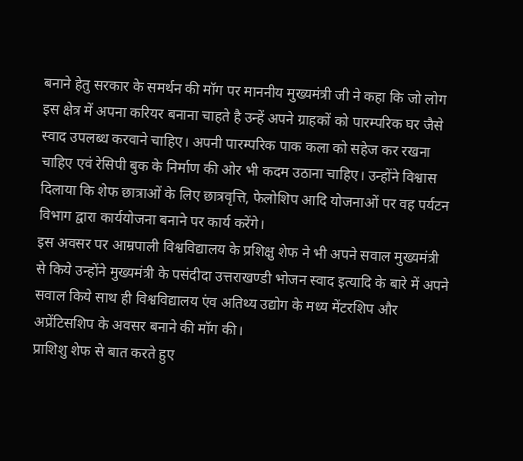बनाने हेतु सरकार के समर्थन की मॉग पर माननीय मुख्यमंत्री जी ने कहा कि जो लोग इस क्षेत्र में अपना करियर बनाना चाहते है उन्हें अपने ग्राहकों को पारम्परिक घर जैसे स्वाद उपलब्ध करवाने चाहिए। अपनी पारम्परिक पाक कला को सहेज कर रखना चाहिए एवं रेसिपी बुक के निर्माण की ओर भी कदम उठाना चाहिए। उन्होंने विश्वास दिलाया कि शेफ छात्राओं के लिए छात्रवृत्ति, फेलोशिप आदि योजनाओं पर वह पर्यटन विभाग द्वारा कार्ययोजना बनाने पर कार्य करेंगे।
इस अवसर पर आम्रपाली विश्वविद्यालय के प्रशिक्षु शेफ ने भी अपने सवाल मुख्यमंत्री से किये उन्होंने मुख्यमंत्री के पसंदीदा उत्तराखण्डी भोजन स्वाद इत्यादि के बारे में अपने सवाल किये साथ ही विश्वविद्यालय एंव अतिथ्य उद्योग के मध्य मेंटरशिप और अप्रेंटिसशिप के अवसर बनाने की मॉग की।
प्राशिशु शेफ से बात करते हुए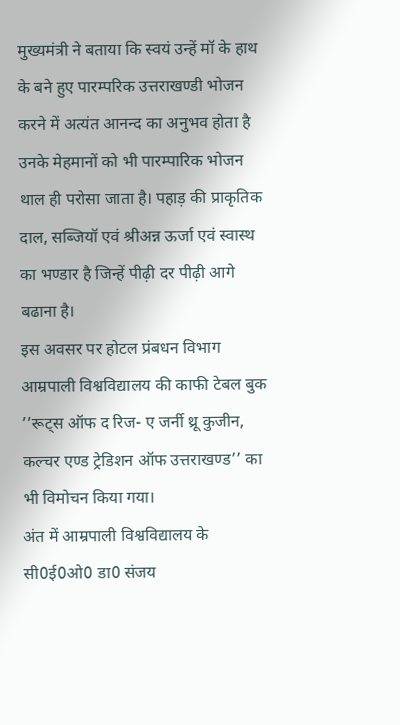मुख्यमंत्री ने बताया कि स्वयं उन्हें मॉ के हाथ के बने हुए पारम्परिक उत्तराखण्डी भोजन करने में अत्यंत आनन्द का अनुभव होता है उनके मेहमानों को भी पारम्पारिक भोजन थाल ही परोसा जाता है। पहाड़ की प्राकृतिक दाल, सब्जियॉ एवं श्रीअन्न ऊर्जा एवं स्वास्थ का भण्डार है जिन्हें पीढ़ी दर पीढ़ी आगे बढाना है।
इस अवसर पर होटल प्रंबधन विभाग आम्रपाली विश्वविद्यालय की काफी टेबल बुक ’’रूट्स ऑफ द रिज- ए जर्नी थ्रू कुजीन, कल्चर एण्ड ट्रेडिशन ऑफ उत्तराखण्ड’’ का भी विमोचन किया गया।
अंत में आम्रपाली विश्वविद्यालय के सी0ई0ओ0 डा0 संजय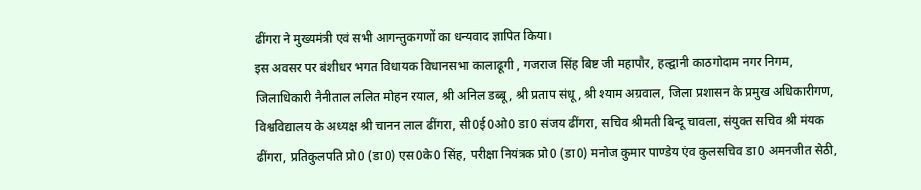ढींगरा ने मुख्यमंत्री एवं सभी आगन्तुकगणों का धन्यवाद ज्ञापित किया।
इस अवसर पर बंशीधर भगत विधायक विधानसभा कालाढूगी , गजराज सिंह बिष्ट जी महापौर, हल्द्वानी काठगोदाम नगर निगम, जिलाधिकारी नैनीताल ललित मोहन रयाल, श्री अनिल डब्बू, श्री प्रताप संधू, श्री श्याम अग्रवाल, जिला प्रशासन के प्रमुख अधिकारीगण, विश्वविद्यालय के अध्यक्ष श्री चानन लाल ढींगरा, सी0ई0ओ0 डा0 संजय ढींगरा, सचिव श्रीमती बिन्दू चावला, संयुक्त सचिव श्री मंयक ढींगरा, प्रतिकुलपति प्रो0 (डा0) एस0के0 सिंह, परीक्षा नियंत्रक प्रो0 (डा0) मनोज कुमार पाण्डेय एंव कुलसचिव डा0 अमनजीत सेठी,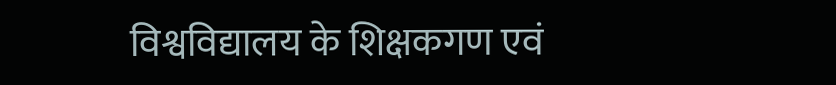विश्वविद्यालय के शिक्षकगण एवं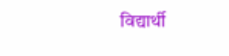विद्यार्थी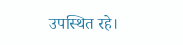उपस्थित रहे।